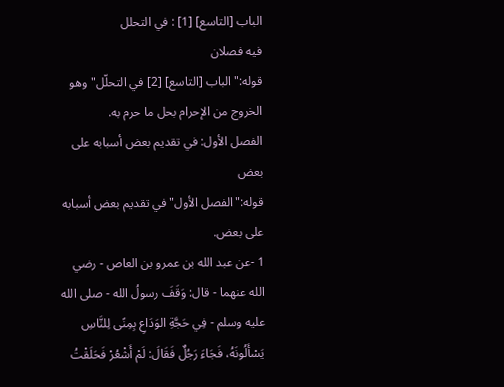الباب [التاسع] [1] : في التحلل
فيه فصلان
قوله:"الباب [التاسع] [2] في التحلّل"وهو الخروج من الإحرام بحل ما حرم به.
الفصل الأول: في تقديم بعض أسبابه على بعض
قوله:"الفصل الأول"في تقديم بعض أسبابه على بعض.
1 -عن عبد الله بن عمرو بن العاص - رضي الله عنهما - قال: وَقَفَ رسولُ الله - صلى الله عليه وسلم - فِي حَجَّةِ الوَدَاعِ بِمِنًى لِلنَّاسِ يَسْأَلُونَهُ، فَجَاءَ رَجُلٌ فَقَالَ: لَمْ أَشْعُرْ فَحَلَقْتُ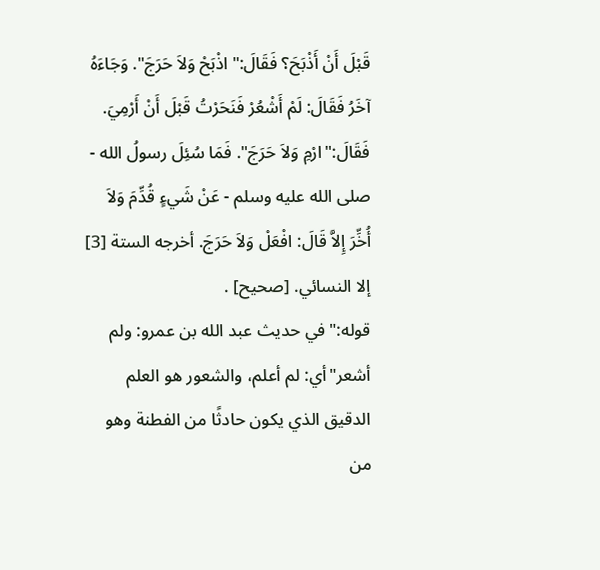قَبْلَ أَنْ أَذْبَحَ؟ فَقَالَ:"اذْبَحْ وَلاَ حَرَجَ". وَجَاءَهُ آخَرُ فَقَالَ: لَمْ أَشْعُرْ فَنَحَرْتُ قَبْلَ أَنْ أَرْمِيَ. فَقَالَ:"ارْمِ وَلاَ حَرَجَ". فَمَا سُئِلَ رسولُ الله - صلى الله عليه وسلم - عَنْ شَيءٍ قُدِّمَ وَلاَ أُخِّرَ إِلاَّ قَالَ: افْعَلْ وَلاَ حَرَجَ. أخرجه الستة [3] إلا النسائي. [صحيح] .
قوله:"في حديث عبد الله بن عمرو: ولم أشعر"أي: لم أعلم، والشعور هو العلم الدقيق الذي يكون حادثًا من الفطنة وهو من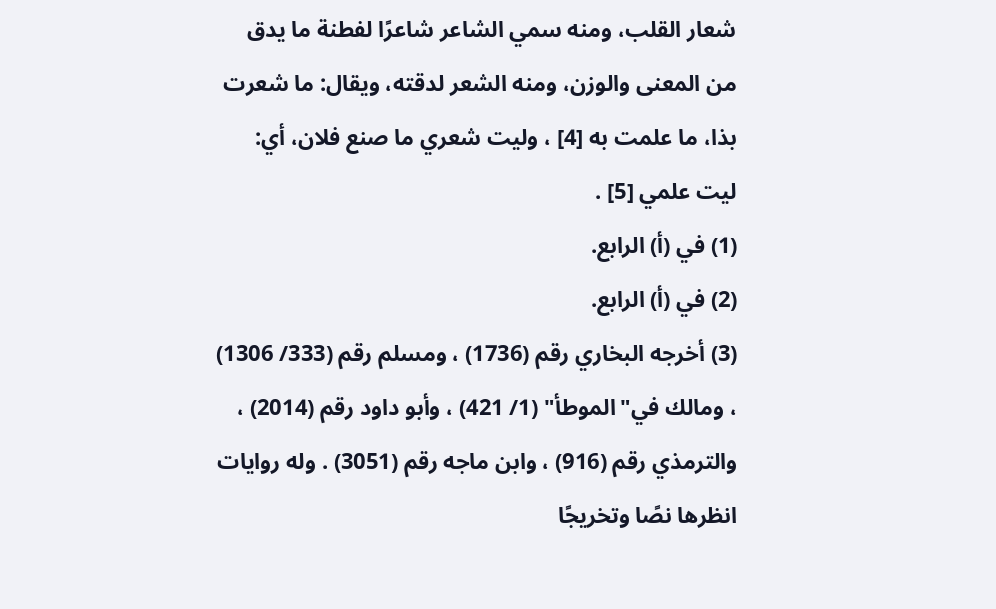شعار القلب، ومنه سمي الشاعر شاعرًا لفطنة ما يدق من المعنى والوزن، ومنه الشعر لدقته، ويقال: ما شعرت بذا، ما علمت به [4] ، وليت شعري ما صنع فلان، أي: ليت علمي [5] .
(1) في (أ) الرابع.
(2) في (أ) الرابع.
(3) أخرجه البخاري رقم (1736) ، ومسلم رقم (333/ 1306) ، ومالك في"الموطأ" (1/ 421) ، وأبو داود رقم (2014) ، والترمذي رقم (916) ، وابن ماجه رقم (3051) . وله روايات انظرها نصًا وتخريجًا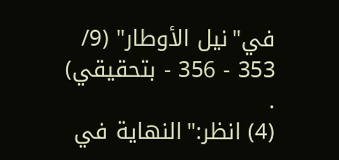في"نيل الأوطار" (9/ 353 - 356 - بتحقيقي) .
(4) انظر:"النهاية في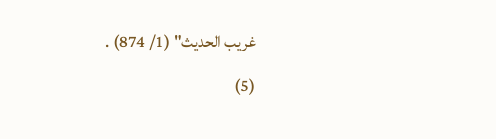غريب الحديث" (1/ 874) .
(5)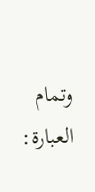وتمام العبارة: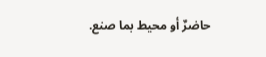حاضرٌ أو محيط بما صنع.